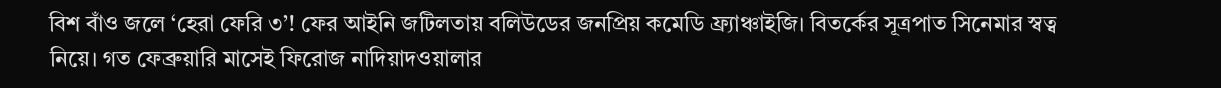বিশ বাঁও জলে ‘হেরা ফেরি ৩’! ফের আইনি জটিলতায় বলিউডের জনপ্রিয় কমেডি ফ্র্যাঞ্চাইজি। বিতর্কের সূত্রপাত সিনেমার স্বত্ব নিয়ে। গত ফেব্রুয়ারি মাসেই ফিরোজ নাদিয়াদওয়ালার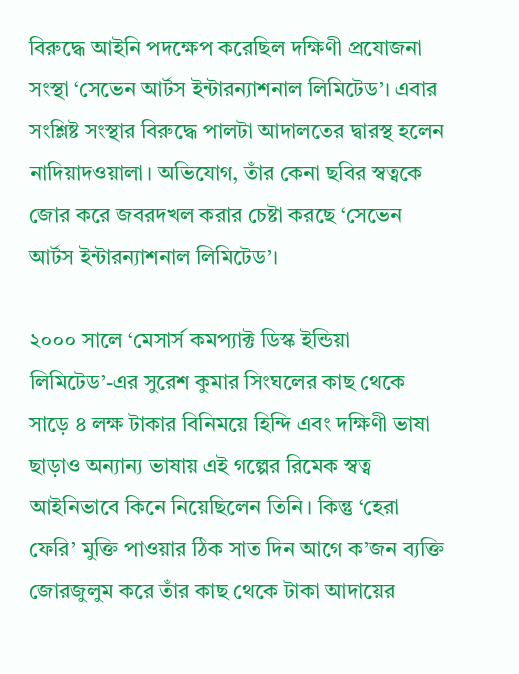বিরুদ্ধে আইনি পদক্ষেপ করেছিল দক্ষিণী প্রযোজনা সংস্থা ‘সেভেন আর্টস ইন্টারন্যাশনাল লিমিটেড’। এবার সংশ্লিষ্ট সংস্থার বিরুদ্ধে পালটা আদালতের দ্বারস্থ হলেন নাদিয়াদওয়ালা। অভিযোগ, তাঁর কেনা ছবির স্বত্বকে জোর করে জবরদখল করার চেষ্টা করছে ‘সেভেন আর্টস ইন্টারন্যাশনাল লিমিটেড’।

২০০০ সালে ‘মেসার্স কমপ্যাক্ট ডিস্ক ইন্ডিয়া লিমিটেড’-এর সুরেশ কুমার সিংঘলের কাছ থেকে সাড়ে ৪ লক্ষ টাকার বিনিময়ে হিন্দি এবং দক্ষিণী ভাষা ছাড়াও অন্যান্য ভাষায় এই গল্পের রিমেক স্বত্ব আইনিভাবে কিনে নিয়েছিলেন তিনি। কিন্তু ‘হেরা ফেরি’ মুক্তি পাওয়ার ঠিক সাত দিন আগে ক’জন ব্যক্তি জোরজুলুম করে তাঁর কাছ থেকে টাকা আদায়ের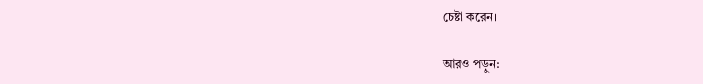চেষ্টা করেন।

আরও পড়ুন: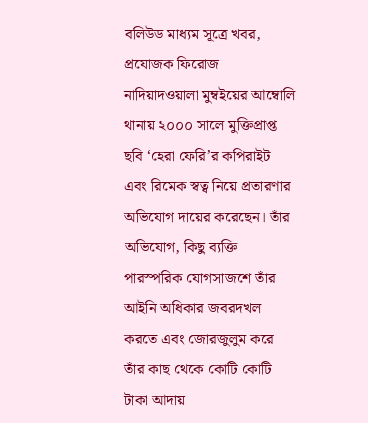বলিউড মাধ্যম সূত্রে খবর, প্রযোজক ফিরোজ নাদিয়াদওয়ালা মুম্বইয়ের আম্বোলি থানায় ২০০০ সালে মুক্তিপ্রাপ্ত ছবি ‘হেরা ফেরি’র কপিরাইট এবং রিমেক স্বত্ব নিয়ে প্রতারণার অভিযোগ দায়ের করেছেন। তাঁর অভিযোগ, কিছু ব্যক্তি পারস্পরিক যোগসাজশে তাঁর আইনি অধিকার জবরদখল করতে এবং জোরজুলুম করে তাঁর কাছ থেকে কোটি কোটি টাকা আদায়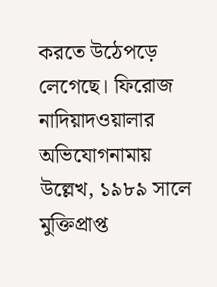করতে উঠেপড়ে লেগেছে। ফিরোজ নাদিয়াদওয়ালার অভিযোগনামায় উল্লেখ, ১৯৮৯ সালে মুক্তিপ্রাপ্ত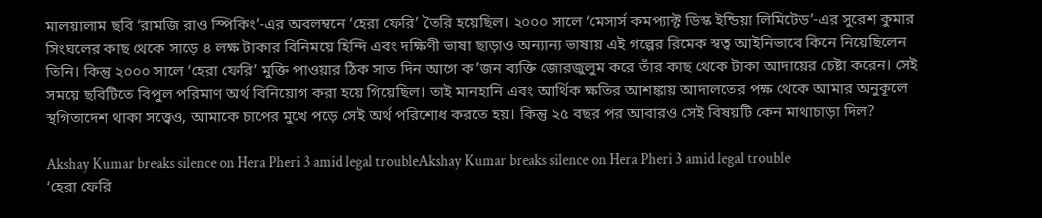মালয়ালাম ছবি ‘রামজি রাও স্পিকিং’-এর অবলম্বনে ‘হেরা ফেরি’ তৈরি হয়েছিল। ২০০০ সালে ‘মেসার্স কমপ্যাক্ট ডিস্ক ইন্ডিয়া লিমিটেড’-এর সুরেশ কুমার সিংঘলের কাছ থেকে সাড়ে ৪ লক্ষ টাকার বিনিময়ে হিন্দি এবং দক্ষিণী ভাষা ছাড়াও অন্যান্য ভাষায় এই গল্পের রিমেক স্বত্ব আইনিভাবে কিনে নিয়েছিলেন তিনি। কিন্তু ২০০০ সালে ‘হেরা ফেরি’ মুক্তি পাওয়ার ঠিক সাত দিন আগে ক’জন ব্যক্তি জোরজুলুম করে তাঁর কাছ থেকে টাকা আদায়ের চেষ্টা করেন। সেই সময়ে ছবিটিতে বিপুল পরিমাণ অর্থ বিনিয়োগ করা হয়ে গিয়েছিল। তাই মানহানি এবং আর্থিক ক্ষতির আশঙ্কায় আদালতের পক্ষ থেকে আমার অনুকূলে স্থগিতাদেশ থাকা সত্ত্বেও, আমাকে চাপের মুখে পড়ে সেই অর্থ পরিশোধ করতে হয়। কিন্তু ২৫ বছর পর আবারও সেই বিষয়টি কেন মাথাচাড়া দিল?

Akshay Kumar breaks silence on Hera Pheri 3 amid legal troubleAkshay Kumar breaks silence on Hera Pheri 3 amid legal trouble
‘হেরা ফেরি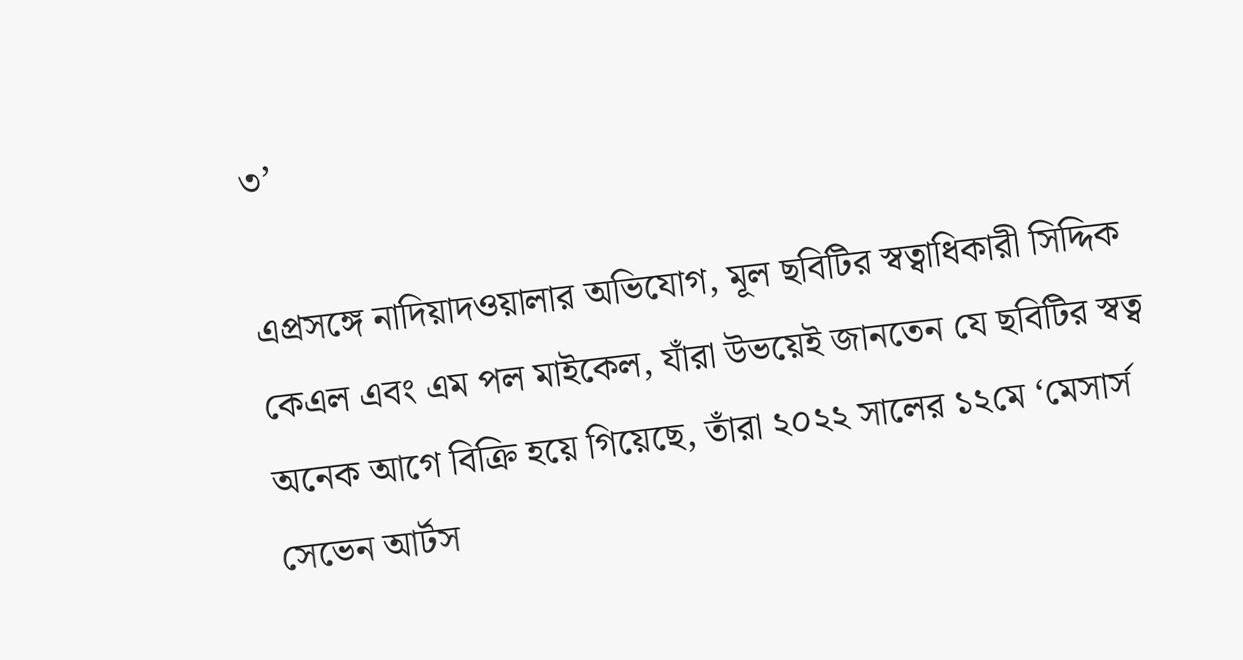৩’

এপ্রসঙ্গে নাদিয়াদওয়ালার অভিযোগ, মূল ছবিটির স্বত্বাধিকারী সিদ্দিক কেএল এবং এম পল মাইকেল, যাঁরা উভয়েই জানতেন যে ছবিটির স্বত্ব অনেক আগে বিক্রি হয়ে গিয়েছে, তাঁরা ২০২২ সালের ১২মে ‘মেসার্স সেভেন আর্টস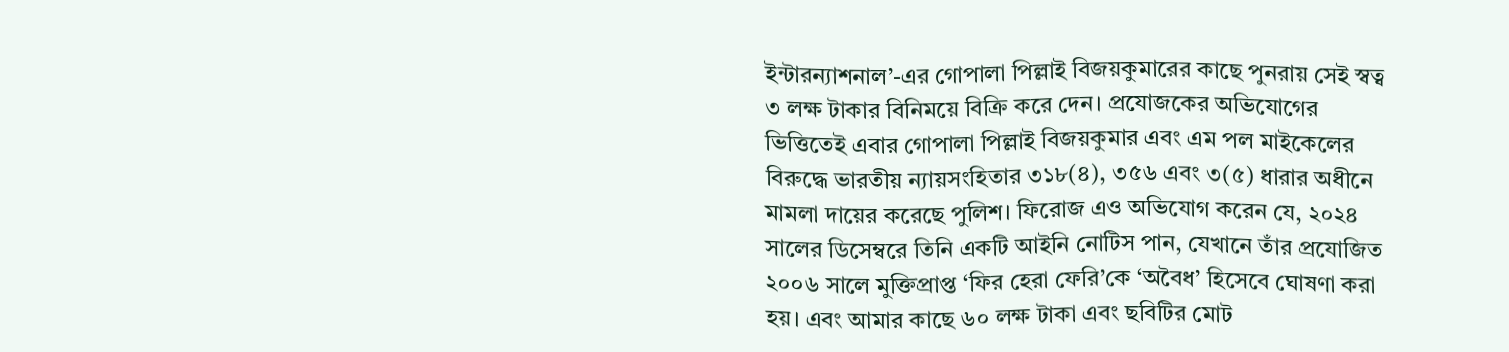ইন্টারন্যাশনাল’-এর গোপালা পিল্লাই বিজয়কুমারের কাছে পুনরায় সেই স্বত্ব ৩ লক্ষ টাকার বিনিময়ে বিক্রি করে দেন। প্রযোজকের অভিযোগের ভিত্তিতেই এবার গোপালা পিল্লাই বিজয়কুমার এবং এম পল মাইকেলের বিরুদ্ধে ভারতীয় ন্যায়সংহিতার ৩১৮(৪), ৩৫৬ এবং ৩(৫) ধারার অধীনে মামলা দায়ের করেছে পুলিশ। ফিরোজ এও অভিযোগ করেন যে, ২০২৪ সালের ডিসেম্বরে তিনি একটি আইনি নোটিস পান, যেখানে তাঁর প্রযোজিত ২০০৬ সালে মুক্তিপ্রাপ্ত ‘ফির হেরা ফেরি’কে ‘অবৈধ’ হিসেবে ঘোষণা করা হয়। এবং আমার কাছে ৬০ লক্ষ টাকা এবং ছবিটির মোট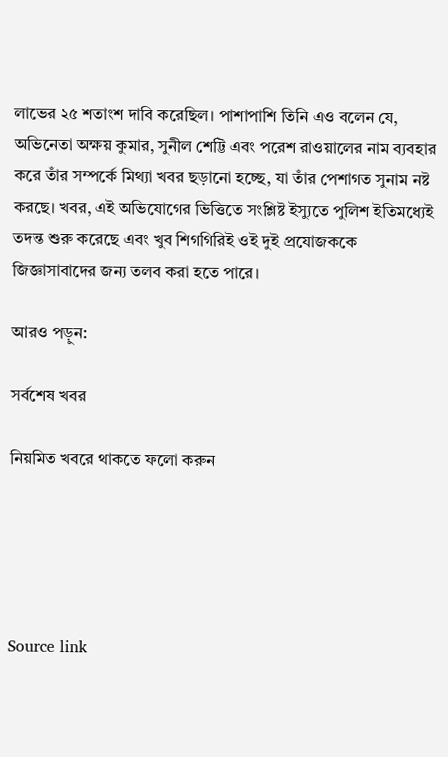লাভের ২৫ শতাংশ দাবি করেছিল। পাশাপাশি তিনি এও বলেন যে, অভিনেতা অক্ষয় কুমার, সুনীল শেট্টি এবং পরেশ রাওয়ালের নাম ব্যবহার করে তাঁর সম্পর্কে মিথ্যা খবর ছড়ানো হচ্ছে, যা তাঁর পেশাগত সুনাম নষ্ট করছে। খবর, এই অভিযোগের ভিত্তিতে সংশ্লিষ্ট ইস্যুতে পুলিশ ইতিমধ্যেই তদন্ত শুরু করেছে এবং খুব শিগগিরিই ওই দুই প্রযোজককে জিজ্ঞাসাবাদের জন্য তলব করা হতে পারে।

আরও পড়ুন:

সর্বশেষ খবর

নিয়মিত খবরে থাকতে ফলো করুন





Source link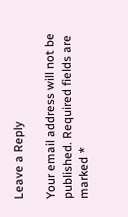Leave a Reply

Your email address will not be published. Required fields are marked *